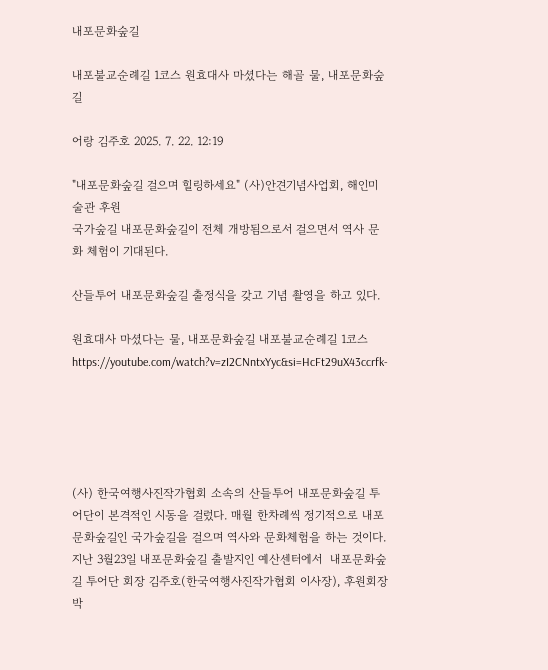내포문화숲길

내포불교순례길 1코스 원효대사 마셨다는 해골 물, 내포문화숲길

어랑 김주호 2025. 7. 22. 12:19

"내포문화숲길 걸으며 힐링하세요" (사)안견기념사업회, 해인미술관 후원
국가숲길 내포문화숲길이 전체 개방됨으로서 걸으면서 역사 문화 체험이 기대된다.

산들투어 내포문화숲길 출정식을 갖고 기념 촬영을 하고 있다.

원효대사 마셨다는 물, 내포문화숲길 내포불교순례길 1코스
https://youtube.com/watch?v=zI2CNntxYyc&si=HcFt29uX43ccrfk-





(사) 한국여행사진작가협회 소속의 산들투어 내포문화숲길 투어단이 본격적인 시동을 걸렀다. 매월 한차례씩 정기적으로 내포문화숲길인 국가숲길을 걸으며 역사와 문화체험을 하는 것이다.
지난 3월23일 내포문화숲길 출발지인 예산센터에서  내포문화숲길 투어단 회장 김주호(한국여행사진작가협회 이사장), 후원회장 박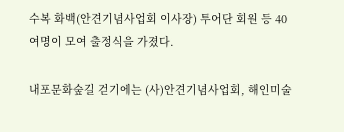수복 화백(안견기념사업회 이사장) 투어단 회원 등 40여명이 모여 출정식을 가졌다.

내포문화숲길 걷기에는 (사)안견기념사업회, 해인미술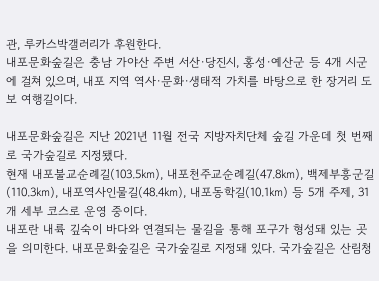관, 루카스박갤러리가 후원한다.
내포문화숲길은 충남 가야산 주변 서산·당진시, 홍성·예산군 등 4개 시군에 걸쳐 있으며, 내포 지역 역사·문화·생태적 가치를 바탕으로 한 장거리 도보 여행길이다.

내포문화숲길은 지난 2021년 11월 전국 지방자치단체 숲길 가운데 첫 번째로 국가숲길로 지정됐다.
현재 내포불교순례길(103.5㎞), 내포천주교순례길(47.8㎞), 백제부흥군길(110.3㎞), 내포역사인물길(48.4㎞), 내포동학길(10.1㎞) 등 5개 주제, 31개 세부 코스로 운영 중이다.
내포란 내륙 깊숙이 바다와 연결되는 물길을 통해 포구가 형성돼 있는 곳을 의미한다. 내포문화숲길은 국가숲길로 지정돼 있다. 국가숲길은 산림청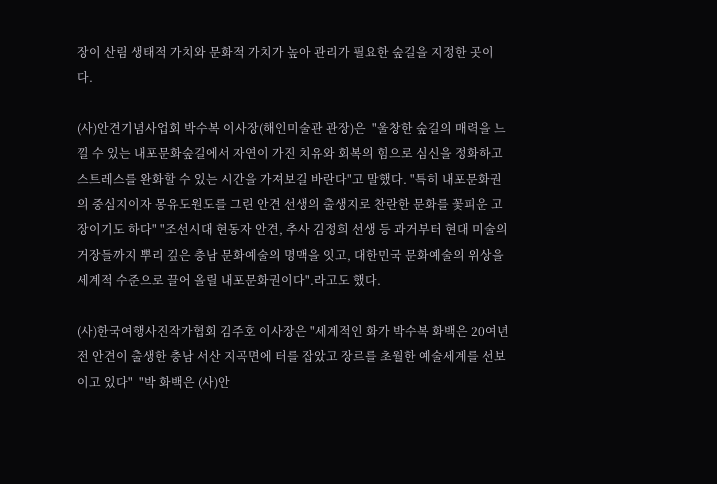장이 산림 생태적 가치와 문화적 가치가 높아 관리가 필요한 숲길을 지정한 곳이다.

(사)안견기념사업회 박수복 이사장(해인미술관 관장)은  "울창한 숲길의 매력을 느낄 수 있는 내포문화숲길에서 자연이 가진 치유와 회복의 힘으로 심신을 정화하고 스트레스를 완화할 수 있는 시간을 가져보길 바란다"고 말했다. "특히 내포문화권의 중심지이자 몽유도원도를 그린 안견 선생의 출생지로 찬란한 문화를 꽃피운 고장이기도 하다" "조선시대 현동자 안견, 추사 김정희 선생 등 과거부터 현대 미술의 거장들까지 뿌리 깊은 충남 문화예술의 명맥을 잇고, 대한민국 문화예술의 위상을 세계적 수준으로 끌어 올릴 내포문화권이다".라고도 했다.

(사)한국여행사진작가협회 김주호 이사장은 "세계적인 화가 박수복 화백은 20여년 전 안견이 출생한 충남 서산 지곡면에 터를 잡았고 장르를 초월한 예술세계를 선보이고 있다"  "박 화백은 (사)안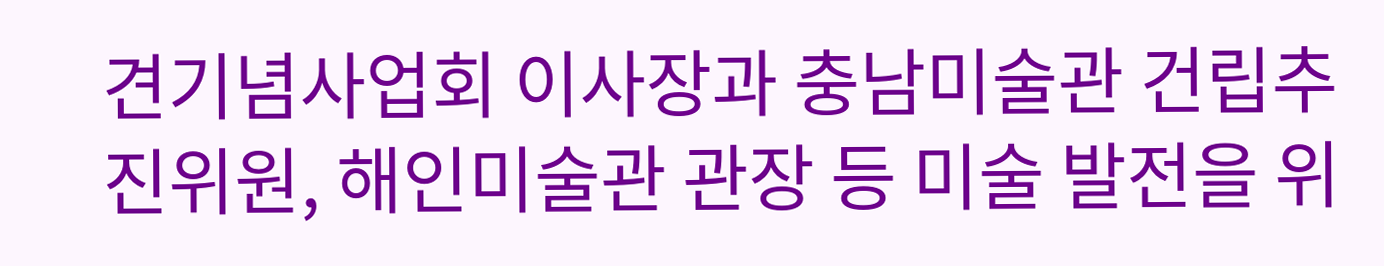견기념사업회 이사장과 충남미술관 건립추진위원, 해인미술관 관장 등 미술 발전을 위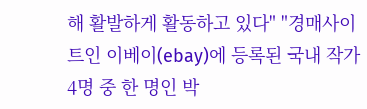해 활발하게 활동하고 있다" "경매사이트인 이베이(ebay)에 등록된 국내 작가 4명 중 한 명인 박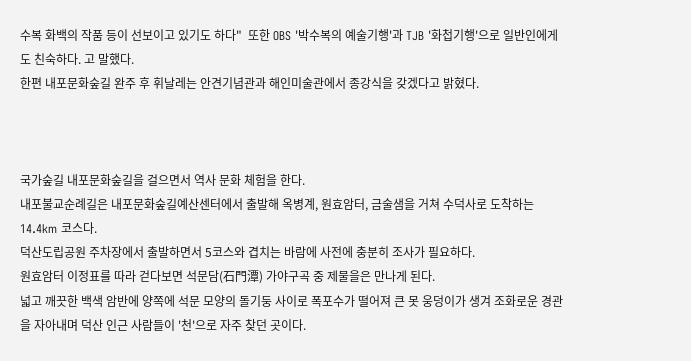수복 화백의 작품 등이 선보이고 있기도 하다"  또한 OBS '박수복의 예술기행'과 TJB '화첩기행'으로 일반인에게도 친숙하다. 고 말했다.
한편 내포문화숲길 완주 후 휘날레는 안견기념관과 해인미술관에서 종강식을 갖겠다고 밝혔다.



국가숲길 내포문화숲길을 걸으면서 역사 문화 체험을 한다.
내포불교순례길은 내포문화숲길예산센터에서 출발해 옥병계, 원효암터, 금술샘을 거쳐 수덕사로 도착하는 14.4km 코스다.
덕산도립공원 주차장에서 출발하면서 5코스와 겹치는 바람에 사전에 충분히 조사가 필요하다.
원효암터 이정표를 따라 걷다보면 석문담(石門潭) 가야구곡 중 제물을은 만나게 된다.
넓고 깨끗한 백색 암반에 양쪽에 석문 모양의 돌기둥 사이로 폭포수가 떨어져 큰 못 웅덩이가 생겨 조화로운 경관을 자아내며 덕산 인근 사람들이 '천'으로 자주 찾던 곳이다.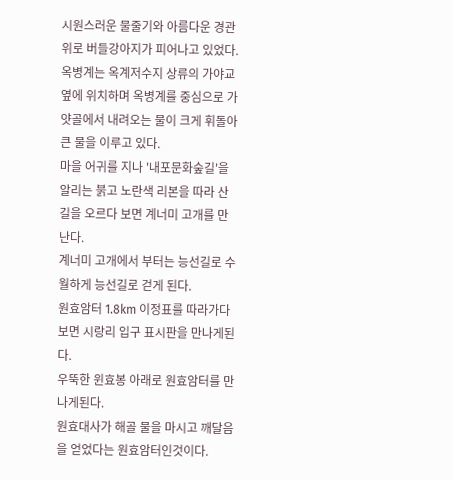시원스러운 물줄기와 아름다운 경관위로 버들강아지가 피어나고 있었다.
옥병계는 옥계저수지 상류의 가야교옆에 위치하며 옥병계를 중심으로 가얏골에서 내려오는 물이 크게 휘돌아 큰 물을 이루고 있다.
마을 어귀를 지나 '내포문화숲길'을 알리는 붉고 노란색 리본을 따라 산길을 오르다 보면 계너미 고개를 만난다.
계너미 고개에서 부터는 능선길로 수월하게 능선길로 걷게 된다.
원효암터 1.8km 이정표를 따라가다보면 시랑리 입구 표시판을 만나게된다.
우뚝한 윈효봉 아래로 원효암터를 만나게된다.
원효대사가 해골 물을 마시고 깨달음을 얻었다는 원효암터인것이다.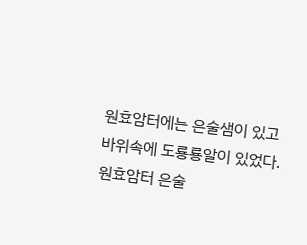원효암터에는 은술샘이 있고 바위속에 도룡룡알이 있었다.
원효암터 은술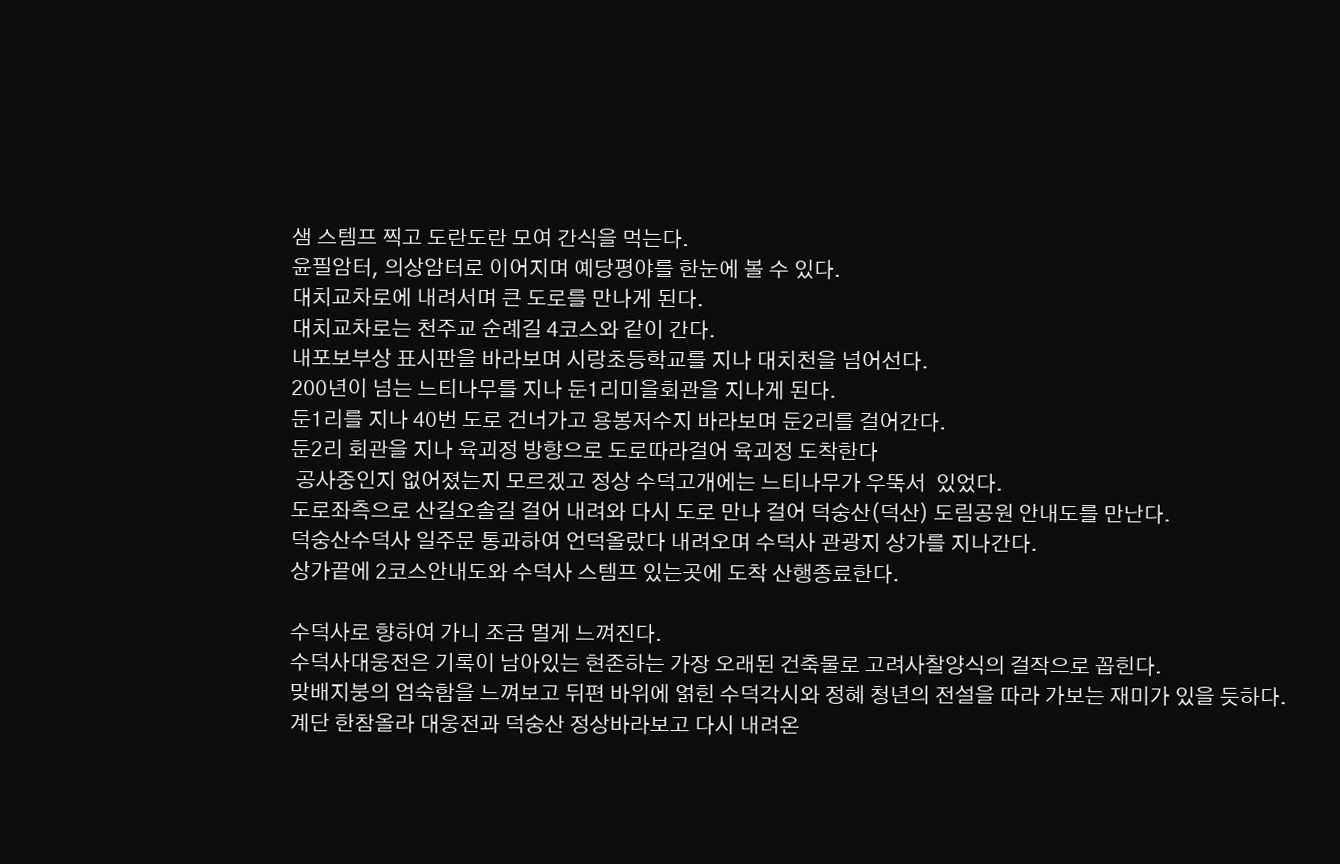샘 스템프 찍고 도란도란 모여 간식을 먹는다.
윤필암터, 의상암터로 이어지며 예당평야를 한눈에 볼 수 있다.
대치교차로에 내려서며 큰 도로를 만나게 된다.
대치교차로는 천주교 순례길 4코스와 같이 간다.
내포보부상 표시판을 바라보며 시랑초등학교를 지나 대치천을 넘어선다.
200년이 넘는 느티나무를 지나 둔1리미을회관을 지나게 된다.
둔1리를 지나 40번 도로 건너가고 용봉저수지 바라보며 둔2리를 걸어간다.
둔2리 회관을 지나 육괴정 방향으로 도로따라걸어 육괴정 도착한다
 공사중인지 없어졌는지 모르겠고 정상 수덕고개에는 느티나무가 우뚝서  있었다.
도로좌측으로 산길오솔길 걸어 내려와 다시 도로 만나 걸어 덕숭산(덕산) 도림공원 안내도를 만난다.
덕숭산수덕사 일주문 통과하여 언덕올랐다 내려오며 수덕사 관광지 상가를 지나간다.
상가끝에 2코스안내도와 수덕사 스템프 있는곳에 도착 산행종료한다.

수덕사로 향하여 가니 조금 멀게 느껴진다.
수덕사대웅전은 기록이 남아있는 현존하는 가장 오래된 건축물로 고려사찰양식의 걸작으로 꼽힌다.
맞배지붕의 엄숙함을 느껴보고 뒤편 바위에 얽힌 수덕각시와 정혜 청년의 전설을 따라 가보는 재미가 있을 듯하다.
계단 한참올라 대웅전과 덕숭산 정상바라보고 다시 내려온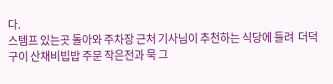다.
스템프 있는곳 돌아와 주차장 근처 기사님이 추천하는 식당에 들려  더덕구이 산채비빕밥 주문 작은전과 묵 그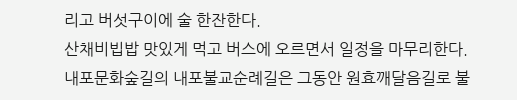리고 버섯구이에 술 한잔한다.
산채비빕밥 맛있게 먹고 버스에 오르면서 일정을 마무리한다.
내포문화숲길의 내포불교순례길은 그동안 원효깨달음길로 불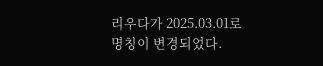리우다가 2025.03.01로 명칭이 변경되었다.